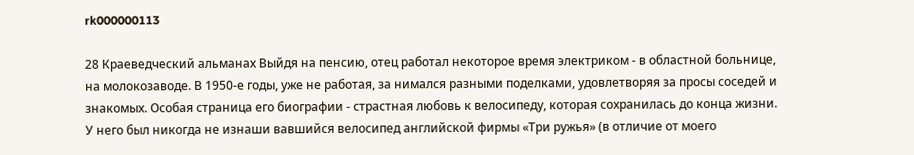rk000000113

28 Краеведческий альманах Выйдя на пенсию, отец работал некоторое время электриком - в областной больнице, на молокозаводе. В 1950-е годы, уже не работая, за нимался разными поделками, удовлетворяя за просы соседей и знакомых. Особая страница его биографии - страстная любовь к велосипеду, которая сохранилась до конца жизни. У него был никогда не изнаши вавшийся велосипед английской фирмы «Три ружья» (в отличие от моего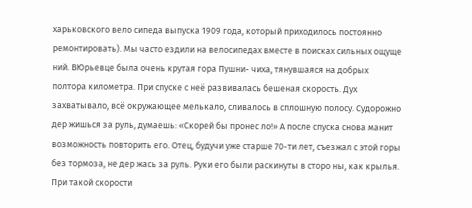харьковского вело сипеда выпуска 1909 года, который приходилось постоянно ремонтировать). Мы часто ездили на велосипедах вместе в поисках сильных ощуще ний. ВЮрьевце была очень крутая гора Пушни- чиха, тянувшаяся на добрых полтора километра. При спуске с неё развивалась бешеная скорость. Дух захватывало, всё окружающее мелькало, сливалось в сплошную полосу. Судорожно дер жишься за руль, думаешь: «Скорей бы пронес ло!» А после спуска снова манит возможность повторить его. Отец, будучи уже старше 70-ти лет, съезжал с этой горы без тормоза, не дер жась за руль. Руки его были раскинуты в сторо ны, как крылья. При такой скорости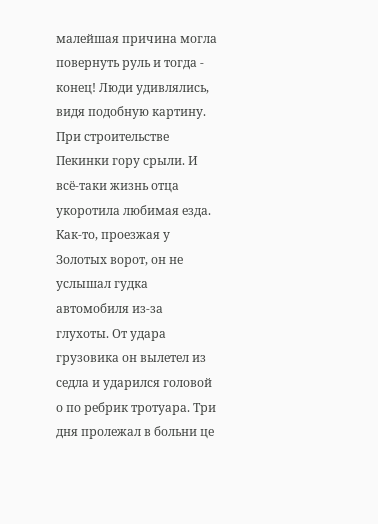малейшая причина могла повернуть руль и тогда - конец! Люди удивлялись, видя подобную картину. При строительстве Пекинки гору срыли. И всё-таки жизнь отца укоротила любимая езда. Как-то, проезжая у Золотых ворот, он не услышал гудка автомобиля из-за глухоты. От удара грузовика он вылетел из седла и ударился головой о по ребрик тротуара. Три дня пролежал в больни це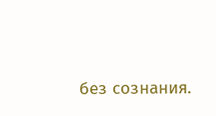без сознания.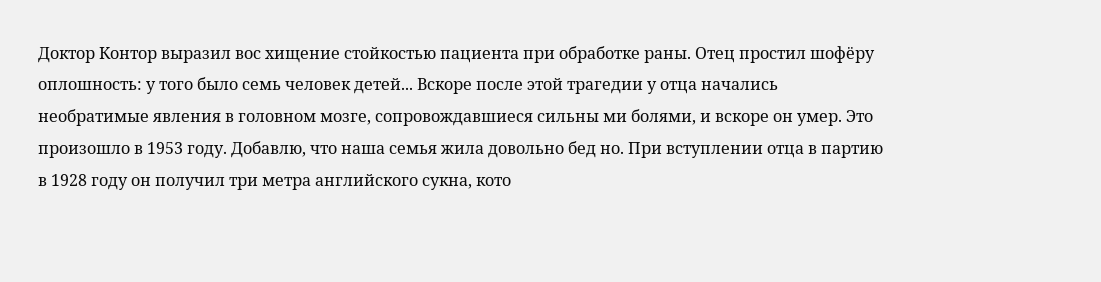Доктор Контор выразил вос хищение стойкостью пациента при обработке раны. Отец простил шофёру оплошность: у того было семь человек детей... Вскоре после этой трагедии у отца начались необратимые явления в головном мозге, сопровождавшиеся сильны ми болями, и вскоре он умер. Это произошло в 1953 году. Добавлю, что наша семья жила довольно бед но. При вступлении отца в партию в 1928 году он получил три метра английского сукна, кото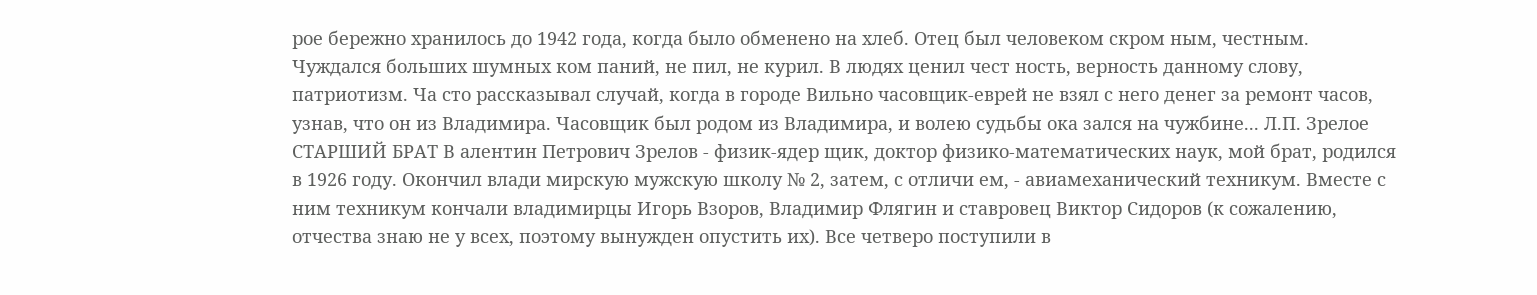рое бережно хранилось до 1942 года, когда было обменено на хлеб. Отец был человеком скром ным, честным. Чуждался больших шумных ком паний, не пил, не курил. В людях ценил чест ность, верность данному слову, патриотизм. Ча сто рассказывал случай, когда в городе Вильно часовщик-еврей не взял с него денег за ремонт часов, узнав, что он из Владимира. Часовщик был родом из Владимира, и волею судьбы ока зался на чужбине... Л.П. Зрелое СТАРШИЙ БРАТ В алентин Петрович Зрелов - физик-ядер щик, доктор физико-математических наук, мой брат, родился в 1926 году. Окончил влади мирскую мужскую школу № 2, затем, с отличи ем, - авиамеханический техникум. Вместе с ним техникум кончали владимирцы Игорь Взоров, Владимир Флягин и ставровец Виктор Сидоров (к сожалению, отчества знаю не у всех, поэтому вынужден опустить их). Все четверо поступили в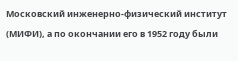Московский инженерно-физический институт (МИФИ), а по окончании его в 1952 году были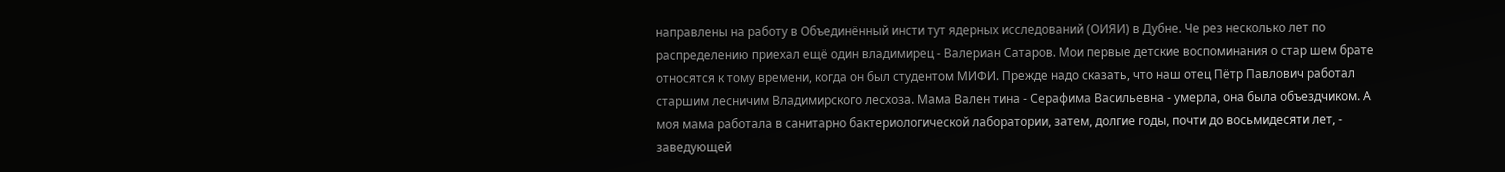направлены на работу в Объединённый инсти тут ядерных исследований (ОИЯИ) в Дубне. Че рез несколько лет по распределению приехал ещё один владимирец - Валериан Сатаров. Мои первые детские воспоминания о стар шем брате относятся к тому времени, когда он был студентом МИФИ. Прежде надо сказать, что наш отец Пётр Павлович работал старшим лесничим Владимирского лесхоза. Мама Вален тина - Серафима Васильевна - умерла, она была объездчиком. А моя мама работала в санитарно бактериологической лаборатории, затем, долгие годы, почти до восьмидесяти лет, - заведующей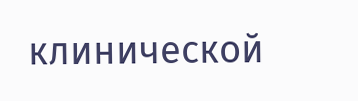клинической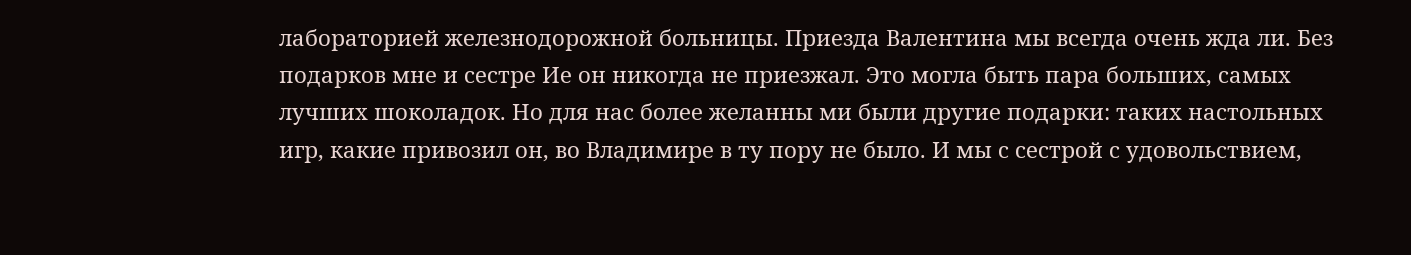лабораторией железнодорожной больницы. Приезда Валентина мы всегда очень жда ли. Без подарков мне и сестре Ие он никогда не приезжал. Это могла быть пара больших, самых лучших шоколадок. Но для нас более желанны ми были другие подарки: таких настольных игр, какие привозил он, во Владимире в ту пору не было. И мы с сестрой с удовольствием,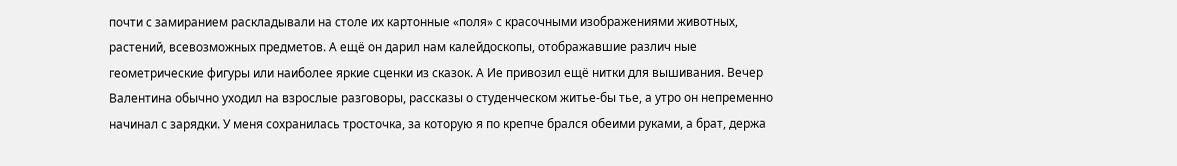почти с замиранием раскладывали на столе их картонные «поля» с красочными изображениями животных, растений, всевозможных предметов. А ещё он дарил нам калейдоскопы, отображавшие различ ные геометрические фигуры или наиболее яркие сценки из сказок. А Ие привозил ещё нитки для вышивания. Вечер Валентина обычно уходил на взрослые разговоры, рассказы о студенческом житье-бы тье, а утро он непременно начинал с зарядки. У меня сохранилась тросточка, за которую я по крепче брался обеими руками, а брат, держа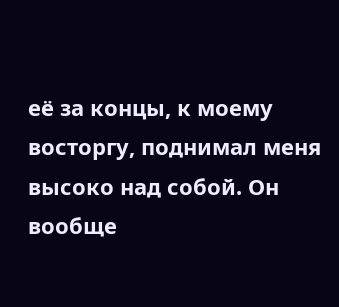её за концы, к моему восторгу, поднимал меня высоко над собой. Он вообще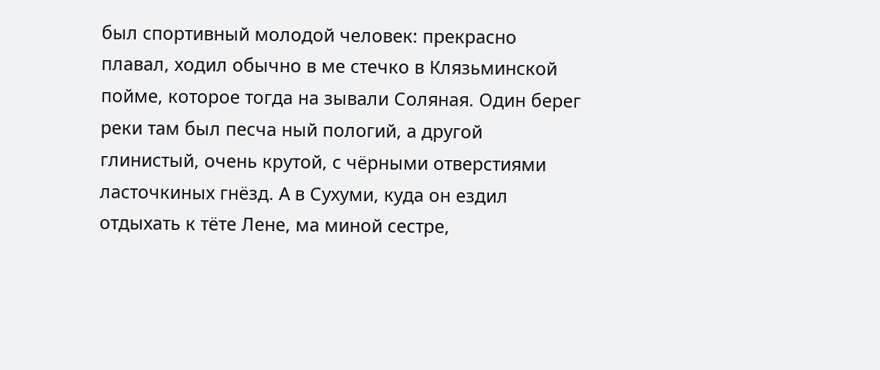был спортивный молодой человек: прекрасно плавал, ходил обычно в ме стечко в Клязьминской пойме, которое тогда на зывали Соляная. Один берег реки там был песча ный пологий, а другой глинистый, очень крутой, с чёрными отверстиями ласточкиных гнёзд. А в Сухуми, куда он ездил отдыхать к тёте Лене, ма миной сестре,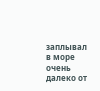заплывал в море очень далеко от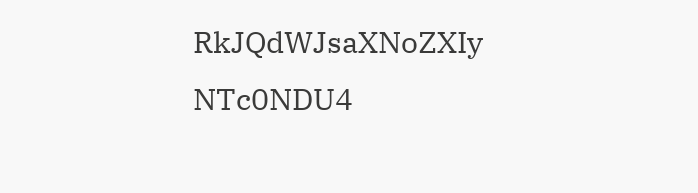RkJQdWJsaXNoZXIy NTc0NDU4